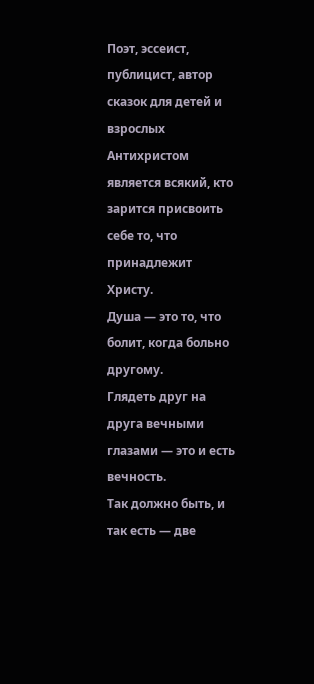Поэт, эссеист, публицист, автор сказок для детей и взрослых
Антихристом является всякий, кто зарится присвоить себе то, что принадлежит Христу.
Душа — это то, что болит, когда больно другому.
Глядеть друг на друга вечными глазами — это и есть вечность.
Так должно быть, и так есть — две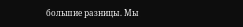большие разницы. Мы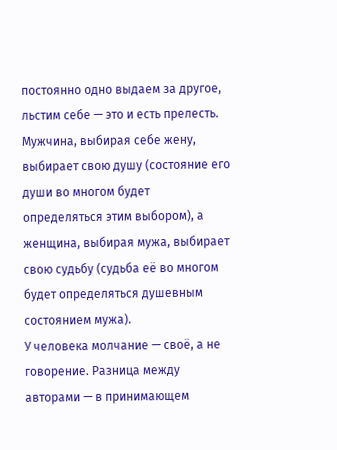постоянно одно выдаем за другое, льстим себе — это и есть прелесть.
Мужчина, выбирая себе жену, выбирает свою душу (состояние его души во многом будет определяться этим выбором), а женщина, выбирая мужа, выбирает свою судьбу (судьба её во многом будет определяться душевным состоянием мужа).
У человека молчание — своё, а не говорение. Разница между авторами — в принимающем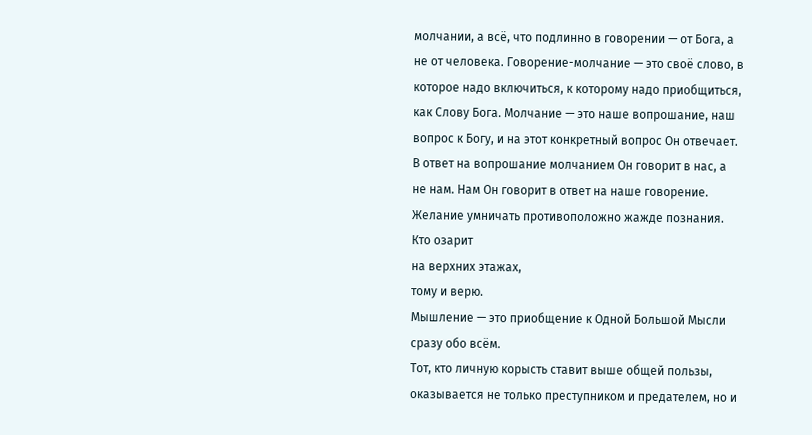молчании, а всё, что подлинно в говорении — от Бога, а не от человека. Говорение-молчание — это своё слово, в которое надо включиться, к которому надо приобщиться, как Слову Бога. Молчание — это наше вопрошание, наш вопрос к Богу, и на этот конкретный вопрос Он отвечает. В ответ на вопрошание молчанием Он говорит в нас, а не нам. Нам Он говорит в ответ на наше говорение.
Желание умничать противоположно жажде познания.
Кто озарит
на верхних этажах,
тому и верю.
Мышление — это приобщение к Одной Большой Мысли сразу обо всём.
Тот, кто личную корысть ставит выше общей пользы, оказывается не только преступником и предателем, но и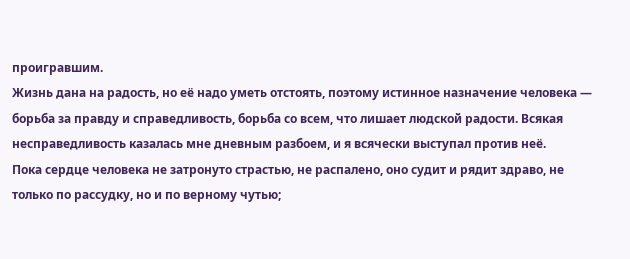проигравшим.
Жизнь дана на радость, но её надо уметь отстоять, поэтому истинное назначение человека — борьба за правду и справедливость, борьба со всем, что лишает людской радости. Всякая несправедливость казалась мне дневным разбоем, и я всячески выступал против неё.
Пока сердце человека не затронуто страстью, не распалено, оно судит и рядит здраво, не только по рассудку, но и по верному чутью;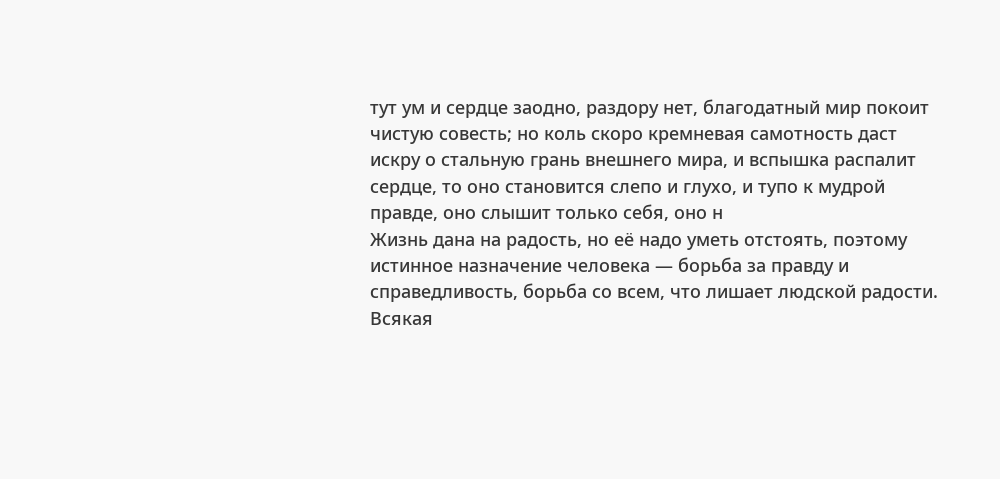тут ум и сердце заодно, раздору нет, благодатный мир покоит чистую совесть; но коль скоро кремневая самотность даст искру о стальную грань внешнего мира, и вспышка распалит сердце, то оно становится слепо и глухо, и тупо к мудрой правде, оно слышит только себя, оно н
Жизнь дана на радость, но её надо уметь отстоять, поэтому истинное назначение человека — борьба за правду и справедливость, борьба со всем, что лишает людской радости. Всякая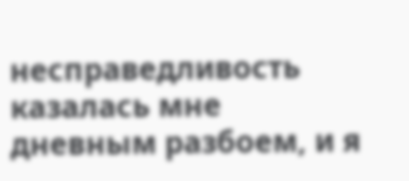несправедливость казалась мне дневным разбоем, и я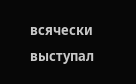всячески выступал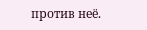против неё.